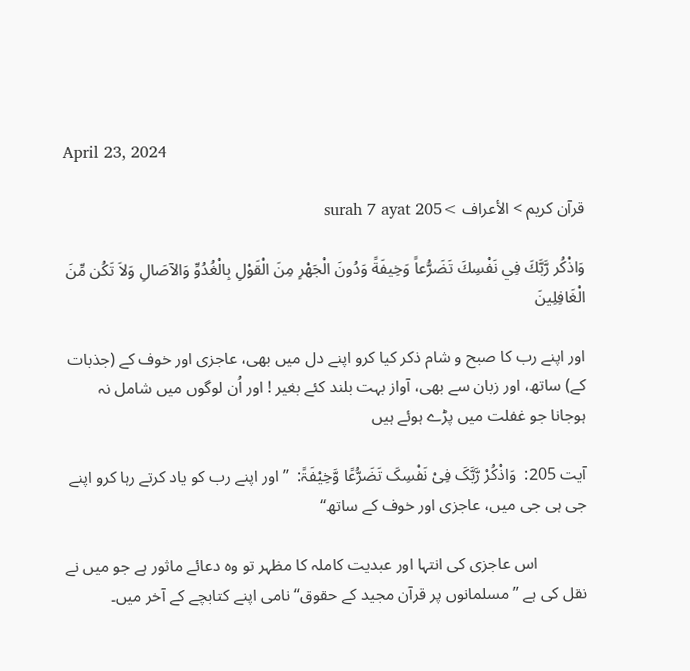April 23, 2024

قرآن کریم > الأعراف >surah 7 ayat 205

وَاذْكُر رَّبَّكَ فِي نَفْسِكَ تَضَرُّعاً وَخِيفَةً وَدُونَ الْجَهْرِ مِنَ الْقَوْلِ بِالْغُدُوِّ وَالآصَالِ وَلاَ تَكُن مِّنَ الْغَافِلِينَ

اور اپنے رب کا صبح و شام ذکر کیا کرو اپنے دل میں بھی، عاجزی اور خوف کے (جذبات کے) ساتھ، اور زبان سے بھی، آواز بہت بلند کئے بغیر ! اور اُن لوگوں میں شامل نہ ہوجانا جو غفلت میں پڑے ہوئے ہیں

آیت 205:  وَاذْکُرْ رَّبَّکَ فِیْ نَفْسِکَ تَضَرُّعًا وَّخِیْفَۃً:  ’’اور اپنے رب کو یاد کرتے رہا کرو اپنے جی ہی جی میں، عاجزی اور خوف کے ساتھ‘‘

            اس عاجزی کی انتہا اور عبدیت کاملہ کا مظہر تو وہ دعائے ماثور ہے جو میں نے نقل کی ہے ’’مسلمانوں پر قرآن مجید کے حقوق‘‘ نامی اپنے کتابچے کے آخر میں۔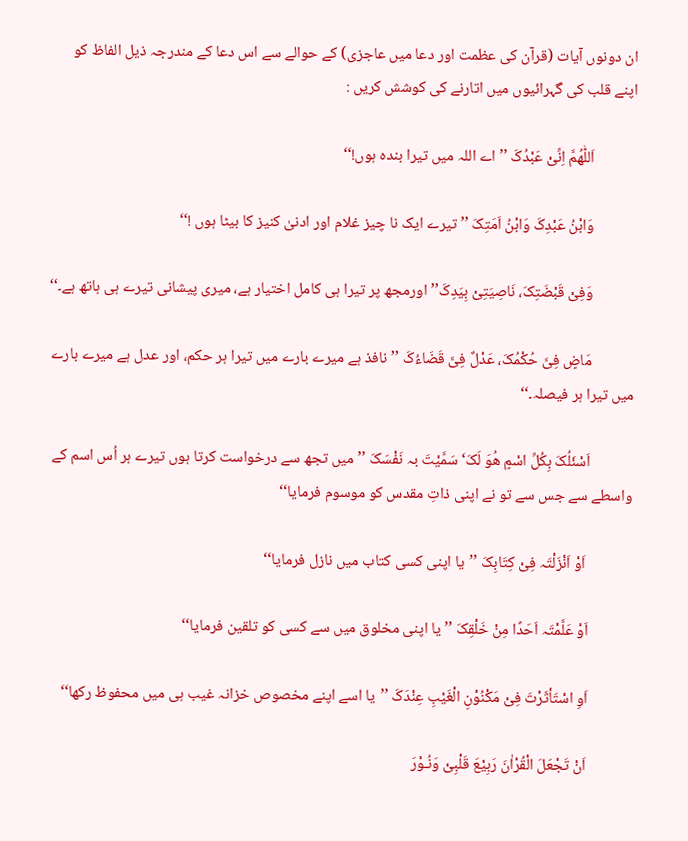ان دونوں آیات (قرآن کی عظمت اور دعا میں عاجزی) کے حوالے سے اس دعا کے مندرجہ ذیل الفاظ کو اپنے قلب کی گہرائیوں میں اتارنے کی کوشش کریں :

            اَللّٰھُمَّ اِنِّیْ عَبْدُکَ ’’ اے اللہ میں تیرا بندہ ہوں!‘‘

            وَابْنُ عَبْدِکَ وَابْنُ اَمَتِکَ ’’ تیرے ایک نا چیز غلام اور ادنیٰ کنیز کا بیٹا ہوں !‘‘

            وَفِیْ قَبْضَتِکَ، نَاصِیَتِیْ بِیَدِکَ’’ اورمجھ پر تیرا ہی کامل اختیار ہے، میری پیشانی تیرے ہی ہاتھ ہے۔‘‘

            مَاضٍ فِیَّ حُکْمُکَ، عَدْلٌ فِیَّ قَضَاءُکَ ’’نافذ ہے میرے بارے میں تیرا ہر حکم، اور عدل ہے میرے بارے میں تیرا ہر فیصلہ۔‘‘

            اَسْئَلُکَ بِکُلِّ اسْمٍ ھُوَ لَکَ‘ سَمَّیْتَ بہ نَفْسَکَ ’’میں تجھ سے درخواست کرتا ہوں تیرے ہر اُس اسم کے واسطے سے جس سے تو نے اپنی ذاتِ مقدس کو موسوم فرمایا‘‘

             اَوْ اَنْزَلْتَہ فِیْ کِتَابِکَ ’’یا اپنی کسی کتاب میں نازل فرمایا‘‘

            اَوْ عَلَّمْتَہ اَحَدًا مِنْ خَلْقِکَ ’’ یا اپنی مخلوق میں سے کسی کو تلقین فرمایا‘‘

            اَوِ اسْتَأثَرْتَ فِیْ مَکْنُوْنِ الْغَیْبِ عِنْدَکَ ’’یا اسے اپنے مخصوص خزانہ غیب ہی میں محفوظ رکھا‘‘

            اَنْ تَجْعَلَ الْقُرْاٰنَ رَبِیْعَ قَلْبِیْ وَنُـوْرَ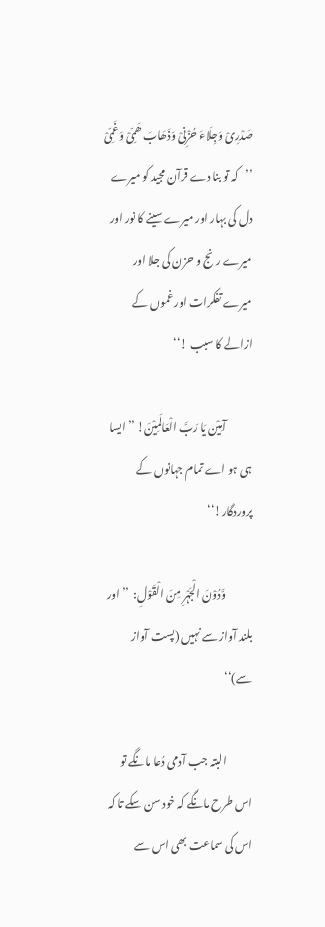صَدْرِیْ وَجِلَاءَ حُزْنِیْ وَذَھَابَ ھَمِّیْ وَغَمِّیْ ’’کہ تو بنا دے قرآن مجید کو میرے دل کی بہار اور میرے سینے کا نور اور میرے رنج و حزن کی جلا اور میرے تفکرات اور غموں کے ازالے کا سبب !‘‘

            آمِیْن یَا رَبَّ الْعَالَمِیْنَ! ’’ ایسا ہی ہو اے تمام جہانوں کے پروردگار!‘‘

            وَّدُوْنَ الْجَہْرِ مِنَ الْقَوْلِ:  ’’اور بلند آواز سے نہیں (پست آواز سے)‘‘

            البتہ جب آدمی دُعا مانگے تو اس طرح مانگے کہ خود سن سکے تا کہ اس کی سماعت بھی اس سے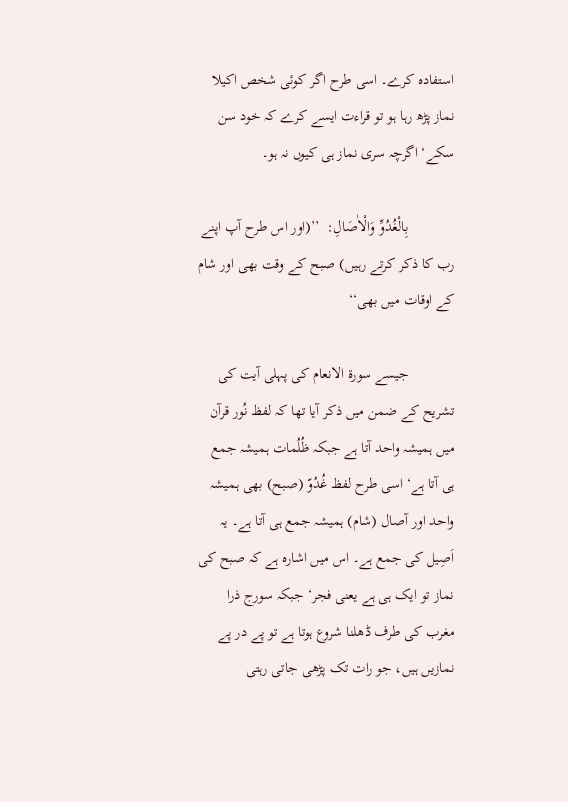استفادہ کرے۔ اسی طرح اگر کوئی شخص اکیلا نماز پڑھ رہا ہو تو قراءت ایسے کرے کہ خود سن سکے‘ اگرچہ سری نماز ہی کیوں نہ ہو۔

            بِالْغُدُوِّ وَالْاٰصَالِ:  ’’(اور اس طرح آپ اپنے رب کا ذکر کرتے رہیں) صبح کے وقت بھی اور شام کے اوقات میں بھی‘‘

            جیسے سورۃ الانعام کی پہلی آیت کی تشریح کے ضمن میں ذکر آیا تھا کہ لفظ نُور قرآن میں ہمیشہ واحد آتا ہے جبکہ ظُلُمات ہمیشہ جمع ہی آتا ہے‘ اسی طرح لفظ غُدُوّ (صبح) بھی ہمیشہ واحد اور آصال (شام) ہمیشہ جمع ہی آتا ہے۔ یہ اَصِیل کی جمع ہے۔ اس میں اشارہ ہے کہ صبح کی نماز تو ایک ہی ہے یعنی فجر‘ جبکہ سورج ذرا مغرب کی طرف ڈھلنا شروع ہوتا ہے تو پے در پے نمازیں ہیں، جو رات تک پڑھی جاتی رہتی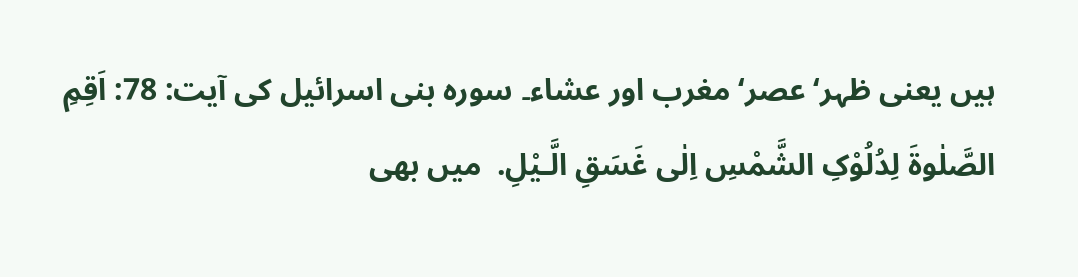ہیں یعنی ظہر‘ عصر‘ مغرب اور عشاء۔ سورہ بنی اسرائیل کی آیت: 78: اَقِمِ الصَّلٰوۃَ لِدُلُوْکِ الشَّمْسِ اِلٰی غَسَقِ الَّـیْلِ.  میں بھی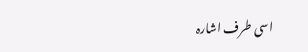اسی طرف اشارہ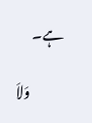ہے۔

            وَلاَ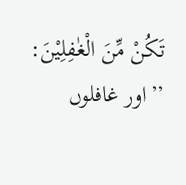تَکُنْ مِّنَ الْغٰفِلِیْنَ:  ’’اور غافلوں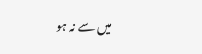میں سے نہ ہو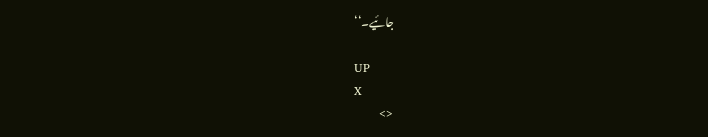جائیے۔‘‘

UP
X
<>